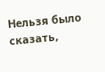Нельзя было сказать,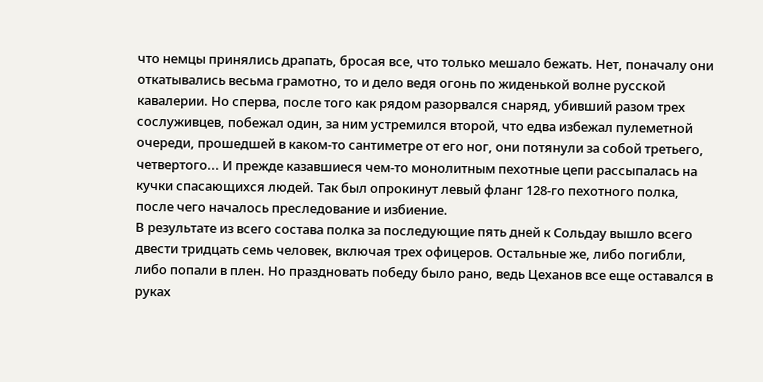что немцы принялись драпать, бросая все, что только мешало бежать. Нет, поначалу они откатывались весьма грамотно, то и дело ведя огонь по жиденькой волне русской кавалерии. Но сперва, после того как рядом разорвался снаряд, убивший разом трех сослуживцев, побежал один, за ним устремился второй, что едва избежал пулеметной очереди, прошедшей в каком-то сантиметре от его ног, они потянули за собой третьего, четвертого... И прежде казавшиеся чем-то монолитным пехотные цепи рассыпалась на кучки спасающихся людей. Так был опрокинут левый фланг 128-го пехотного полка, после чего началось преследование и избиение.
В результате из всего состава полка за последующие пять дней к Сольдау вышло всего двести тридцать семь человек, включая трех офицеров. Остальные же, либо погибли, либо попали в плен. Но праздновать победу было рано, ведь Цеханов все еще оставался в руках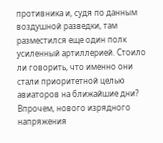противника и, судя по данным воздушной разведки, там разместился еще один полк усиленный артиллерией. Стоило ли говорить, что именно они стали приоритетной целью авиаторов на ближайшие дни?
Впрочем, нового изрядного напряжения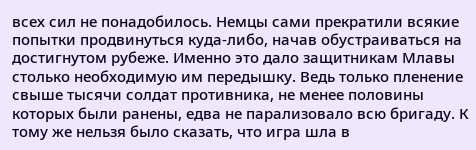всех сил не понадобилось. Немцы сами прекратили всякие попытки продвинуться куда-либо, начав обустраиваться на достигнутом рубеже. Именно это дало защитникам Млавы столько необходимую им передышку. Ведь только пленение свыше тысячи солдат противника, не менее половины которых были ранены, едва не парализовало всю бригаду. К тому же нельзя было сказать, что игра шла в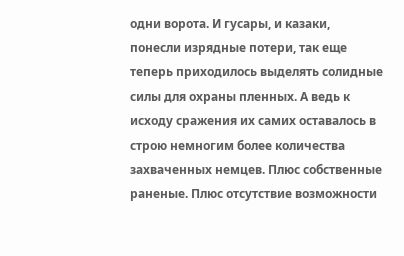одни ворота. И гусары, и казаки, понесли изрядные потери, так еще теперь приходилось выделять солидные силы для охраны пленных. А ведь к исходу сражения их самих оставалось в строю немногим более количества захваченных немцев. Плюс собственные раненые. Плюс отсутствие возможности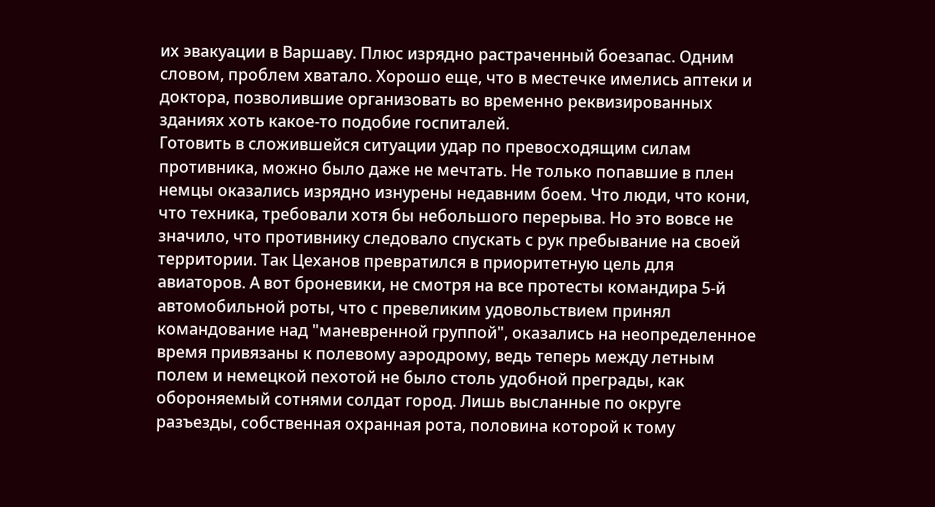их эвакуации в Варшаву. Плюс изрядно растраченный боезапас. Одним словом, проблем хватало. Хорошо еще, что в местечке имелись аптеки и доктора, позволившие организовать во временно реквизированных зданиях хоть какое-то подобие госпиталей.
Готовить в сложившейся ситуации удар по превосходящим силам противника, можно было даже не мечтать. Не только попавшие в плен немцы оказались изрядно изнурены недавним боем. Что люди, что кони, что техника, требовали хотя бы небольшого перерыва. Но это вовсе не значило, что противнику следовало спускать с рук пребывание на своей территории. Так Цеханов превратился в приоритетную цель для авиаторов. А вот броневики, не смотря на все протесты командира 5-й автомобильной роты, что с превеликим удовольствием принял командование над "маневренной группой", оказались на неопределенное время привязаны к полевому аэродрому, ведь теперь между летным полем и немецкой пехотой не было столь удобной преграды, как обороняемый сотнями солдат город. Лишь высланные по округе разъезды, собственная охранная рота, половина которой к тому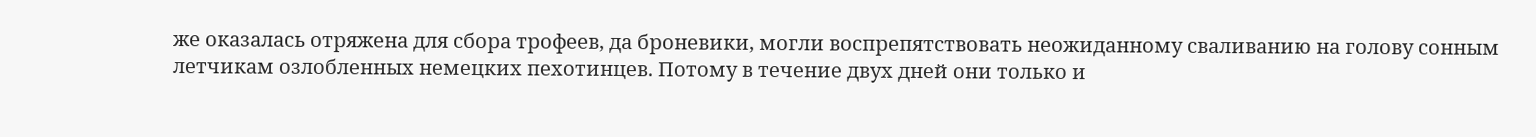же оказалась отряжена для сбора трофеев, да броневики, могли воспрепятствовать неожиданному сваливанию на голову сонным летчикам озлобленных немецких пехотинцев. Потому в течение двух дней они только и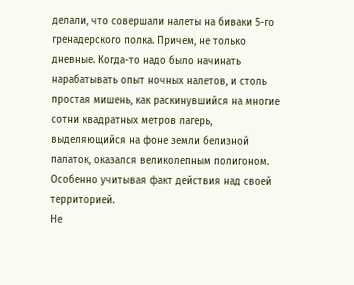делали, что совершали налеты на биваки 5-го гренадерского полка. Причем, не только дневные. Когда-то надо было начинать нарабатывать опыт ночных налетов, и столь простая мишень, как раскинувшийся на многие сотни квадратных метров лагерь, выделяющийся на фоне земли белизной палаток, оказался великолепным полигоном. Особенно учитывая факт действия над своей территорией.
Не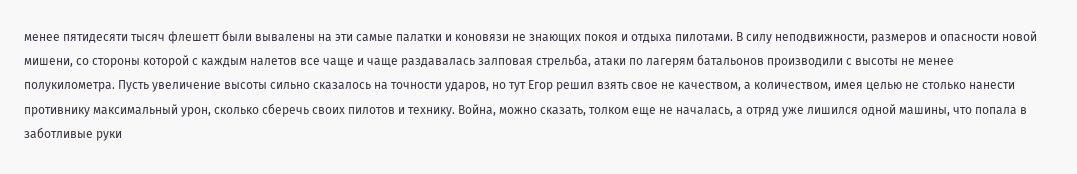менее пятидесяти тысяч флешетт были вывалены на эти самые палатки и коновязи не знающих покоя и отдыха пилотами. В силу неподвижности, размеров и опасности новой мишени, со стороны которой с каждым налетов все чаще и чаще раздавалась залповая стрельба, атаки по лагерям батальонов производили с высоты не менее полукилометра. Пусть увеличение высоты сильно сказалось на точности ударов, но тут Егор решил взять свое не качеством, а количеством, имея целью не столько нанести противнику максимальный урон, сколько сберечь своих пилотов и технику. Война, можно сказать, толком еще не началась, а отряд уже лишился одной машины, что попала в заботливые руки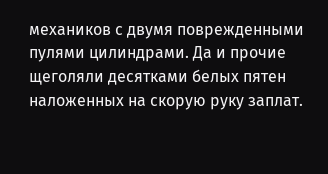механиков с двумя поврежденными пулями цилиндрами. Да и прочие щеголяли десятками белых пятен наложенных на скорую руку заплат.